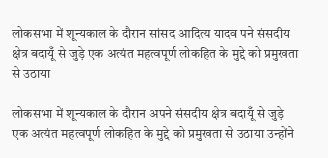लोकसभा में शून्यकाल के दौरान सांसद आदित्य यादव पने संसदीय क्षेत्र बदायूँ से जुड़े एक अत्यंत महत्वपूर्ण लोकहित के मुद्दे को प्रमुखता से उठाया

लोकसभा में शून्यकाल के दौरान अपने संसदीय क्षेत्र बदायूँ से जुड़े एक अत्यंत महत्वपूर्ण लोकहित के मुद्दे को प्रमुखता से उठाया उन्होंने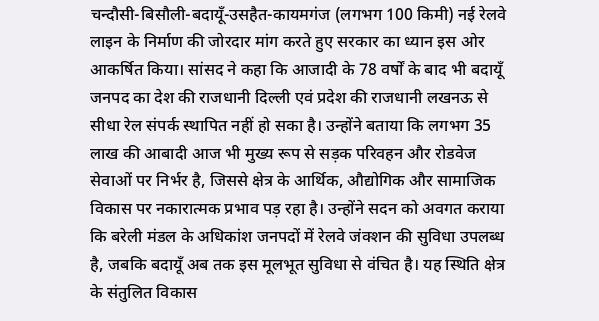चन्दौसी-बिसौली-बदायूँ-उसहैत-कायमगंज (लगभग 100 किमी) नई रेलवे लाइन के निर्माण की जोरदार मांग करते हुए सरकार का ध्यान इस ओर आकर्षित किया। सांसद ने कहा कि आजादी के 78 वर्षों के बाद भी बदायूँ जनपद का देश की राजधानी दिल्ली एवं प्रदेश की राजधानी लखनऊ से सीधा रेल संपर्क स्थापित नहीं हो सका है। उन्होंने बताया कि लगभग 35 लाख की आबादी आज भी मुख्य रूप से सड़क परिवहन और रोडवेज सेवाओं पर निर्भर है, जिससे क्षेत्र के आर्थिक, औद्योगिक और सामाजिक विकास पर नकारात्मक प्रभाव पड़ रहा है। उन्होंने सदन को अवगत कराया कि बरेली मंडल के अधिकांश जनपदों में रेलवे जंक्शन की सुविधा उपलब्ध है, जबकि बदायूँ अब तक इस मूलभूत सुविधा से वंचित है। यह स्थिति क्षेत्र के संतुलित विकास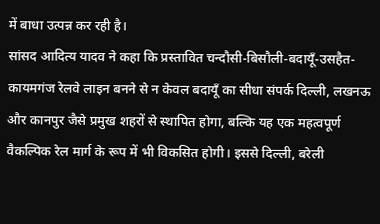में बाधा उत्पन्न कर रही है।
सांसद आदित्य यादव ने कहा कि प्रस्तावित चन्दौसी-बिसौली-बदायूँ-उसहैत-कायमगंज रेलवे लाइन बनने से न केवल बदायूँ का सीधा संपर्क दिल्ली, लखनऊ और कानपुर जैसे प्रमुख शहरों से स्थापित होगा, बल्कि यह एक महत्वपूर्ण वैकल्पिक रेल मार्ग के रूप में भी विकसित होगी। इससे दिल्ली, बरेली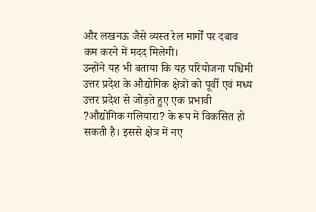और लखनऊ जैसे व्यस्त रेल मार्गों पर दबाव कम करने में मदद मिलेगी।
उन्होंने यह भी बताया कि यह परियोजना पश्चिमी उत्तर प्रदेश के औद्योगिक क्षेत्रों को पूर्वी एवं मध्य उत्तर प्रदेश से जोड़ते हुए एक प्रभावी ?औद्योगिक गलियारा? के रूप में विकसित हो सकती है। इससे क्षेत्र में नए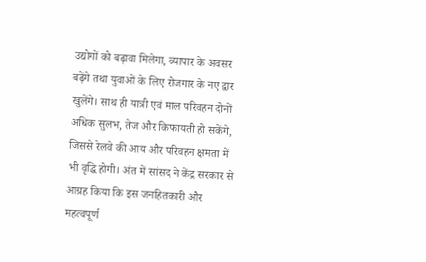उद्योगों को बढ़ावा मिलेगा, व्यापार के अवसर बढ़ेंगे तथा युवाओं के लिए रोजगार के नए द्वार खुलेंगे। साथ ही यात्री एवं माल परिवहन दोनों अधिक सुलभ, तेज और किफायती हो सकेंगे, जिससे रेलवे की आय और परिवहन क्षमता में भी वृद्धि होगी। अंत में सांसद ने केंद्र सरकार से आग्रह किया कि इस जनहितकारी और महत्वपूर्ण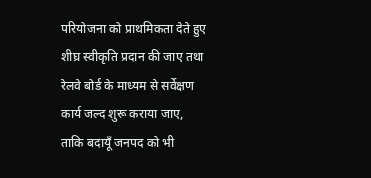परियोजना को प्राथमिकता देते हुए शीघ्र स्वीकृति प्रदान की जाए तथा रेलवे बोर्ड के माध्यम से सर्वेक्षण कार्य जल्द शुरू कराया जाए, ताकि बदायूँ जनपद को भी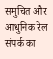समुचित और आधुनिक रेल संपर्क का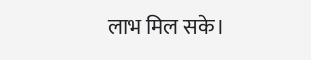लाभ मिल सके।